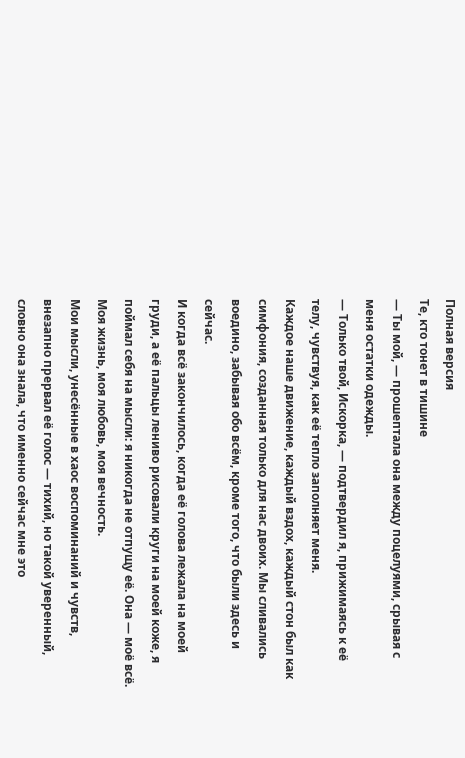Полная версия
Те, кто тонет в тишине
— Ты мой, — прошептала она между поцелуями, срывая с меня остатки одежды.
— Только твой, Искорка, — подтвердил я, прижимаясь к её телу, чувствуя, как её тепло заполняет меня.
Каждое наше движение, каждый вздох, каждый стон был как симфония, созданная только для нас двоих. Мы сливались воедино, забывая обо всём, кроме того, что были здесь и сейчас.
И когда всё закончилось, когда её голова лежала на моей груди, а её пальцы лениво рисовали круги на моей коже, я поймал себя на мысли: я никогда не отпущу её. Она — моё всё. Моя жизнь, моя любовь, моя вечность.
Мои мысли, унесённые в хаос воспоминаний и чувств, внезапно прервал её голос — тихий, но такой уверенный, словно она знала, что именно сейчас мне это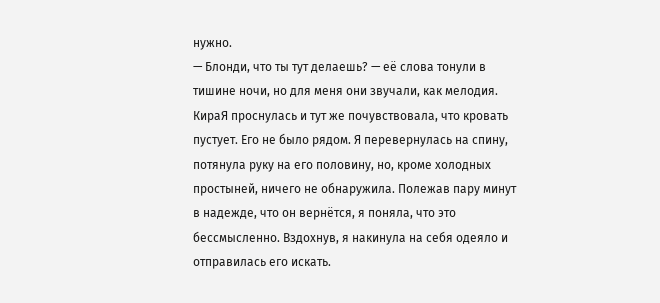нужно.
— Блонди, что ты тут делаешь? — её слова тонули в тишине ночи, но для меня они звучали, как мелодия.
КираЯ проснулась и тут же почувствовала, что кровать пустует. Его не было рядом. Я перевернулась на спину, потянула руку на его половину, но, кроме холодных простыней, ничего не обнаружила. Полежав пару минут в надежде, что он вернётся, я поняла, что это бессмысленно. Вздохнув, я накинула на себя одеяло и отправилась его искать.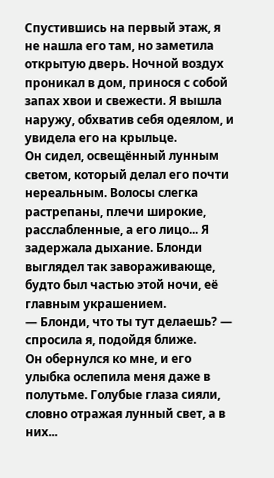Спустившись на первый этаж, я не нашла его там, но заметила открытую дверь. Ночной воздух проникал в дом, принося с собой запах хвои и свежести. Я вышла наружу, обхватив себя одеялом, и увидела его на крыльце.
Он сидел, освещённый лунным светом, который делал его почти нереальным. Волосы слегка растрепаны, плечи широкие, расслабленные, а его лицо... Я задержала дыхание. Блонди выглядел так завораживающе, будто был частью этой ночи, её главным украшением.
— Блонди, что ты тут делаешь? — спросила я, подойдя ближе.
Он обернулся ко мне, и его улыбка ослепила меня даже в полутьме. Голубые глаза сияли, словно отражая лунный свет, а в них...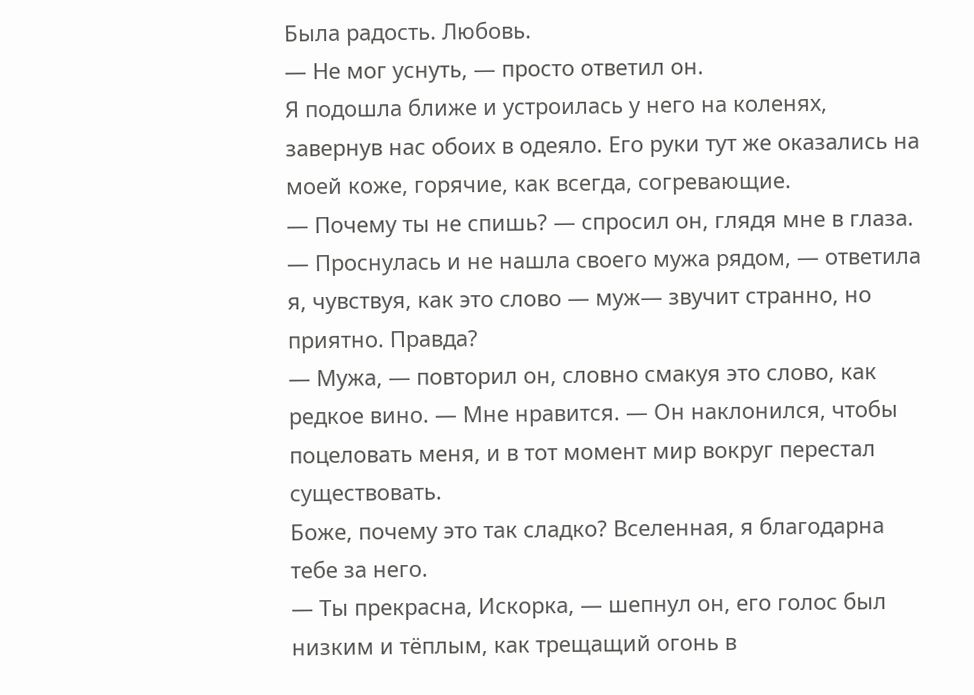Была радость. Любовь.
— Не мог уснуть, — просто ответил он.
Я подошла ближе и устроилась у него на коленях, завернув нас обоих в одеяло. Его руки тут же оказались на моей коже, горячие, как всегда, согревающие.
— Почему ты не спишь? — спросил он, глядя мне в глаза.
— Проснулась и не нашла своего мужа рядом, — ответила я, чувствуя, как это слово — муж— звучит странно, но приятно. Правда?
— Мужа, — повторил он, словно смакуя это слово, как редкое вино. — Мне нравится. — Он наклонился, чтобы поцеловать меня, и в тот момент мир вокруг перестал существовать.
Боже, почему это так сладко? Вселенная, я благодарна тебе за него.
— Ты прекрасна, Искорка, — шепнул он, его голос был низким и тёплым, как трещащий огонь в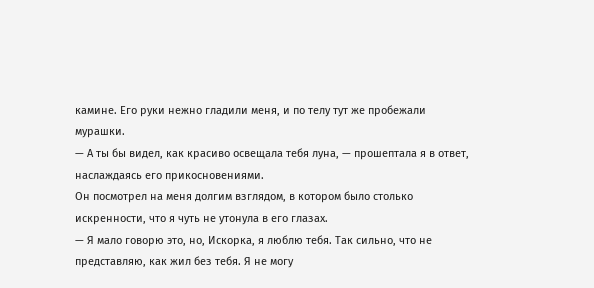камине. Его руки нежно гладили меня, и по телу тут же пробежали мурашки.
— А ты бы видел, как красиво освещала тебя луна, — прошептала я в ответ, наслаждаясь его прикосновениями.
Он посмотрел на меня долгим взглядом, в котором было столько искренности, что я чуть не утонула в его глазах.
— Я мало говорю это, но, Искорка, я люблю тебя. Так сильно, что не представляю, как жил без тебя. Я не могу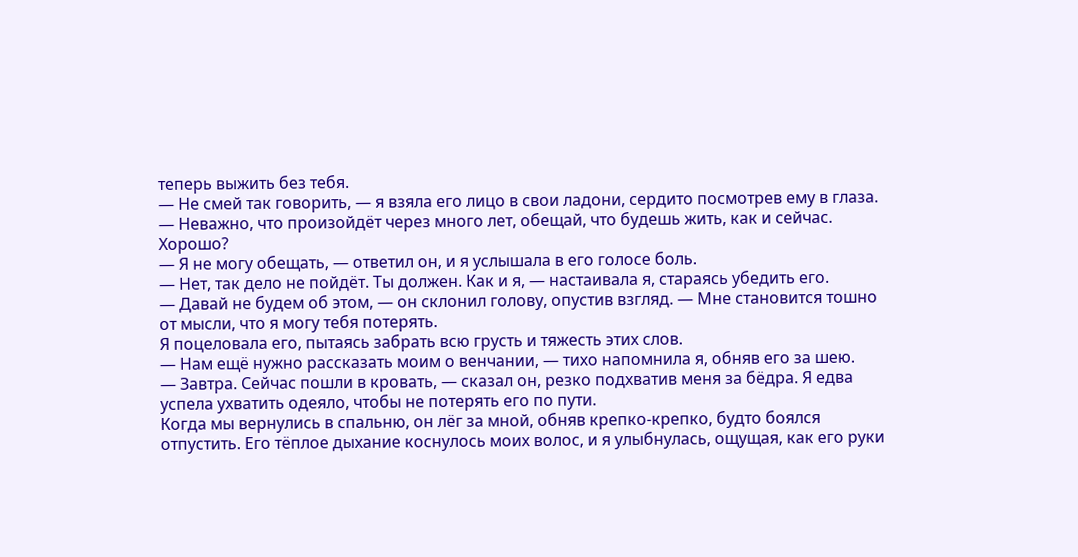теперь выжить без тебя.
— Не смей так говорить, — я взяла его лицо в свои ладони, сердито посмотрев ему в глаза. — Неважно, что произойдёт через много лет, обещай, что будешь жить, как и сейчас. Хорошо?
— Я не могу обещать, — ответил он, и я услышала в его голосе боль.
— Нет, так дело не пойдёт. Ты должен. Как и я, — настаивала я, стараясь убедить его.
— Давай не будем об этом, — он склонил голову, опустив взгляд. — Мне становится тошно от мысли, что я могу тебя потерять.
Я поцеловала его, пытаясь забрать всю грусть и тяжесть этих слов.
— Нам ещё нужно рассказать моим о венчании, — тихо напомнила я, обняв его за шею.
— Завтра. Сейчас пошли в кровать, — сказал он, резко подхватив меня за бёдра. Я едва успела ухватить одеяло, чтобы не потерять его по пути.
Когда мы вернулись в спальню, он лёг за мной, обняв крепко-крепко, будто боялся отпустить. Его тёплое дыхание коснулось моих волос, и я улыбнулась, ощущая, как его руки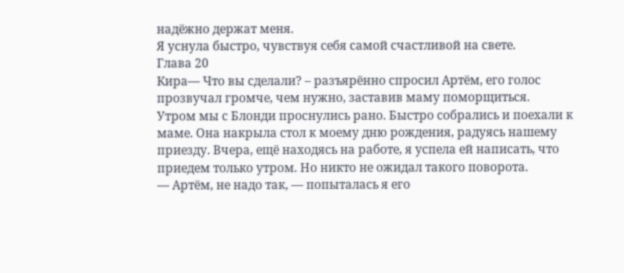надёжно держат меня.
Я уснула быстро, чувствуя себя самой счастливой на свете.
Глава 20
Кира— Что вы сделали? – разъярённо спросил Артём, его голос прозвучал громче, чем нужно, заставив маму поморщиться.
Утром мы с Блонди проснулись рано. Быстро собрались и поехали к маме. Она накрыла стол к моему дню рождения, радуясь нашему приезду. Вчера, ещё находясь на работе, я успела ей написать, что приедем только утром. Но никто не ожидал такого поворота.
— Артём, не надо так, — попыталась я его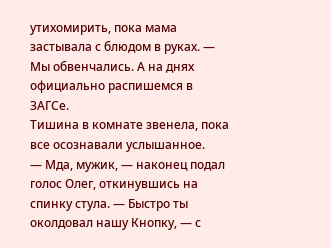утихомирить, пока мама застывала с блюдом в руках. — Мы обвенчались. А на днях официально распишемся в ЗАГСе.
Тишина в комнате звенела, пока все осознавали услышанное.
— Мда, мужик, — наконец подал голос Олег, откинувшись на спинку стула. — Быстро ты околдовал нашу Кнопку, — с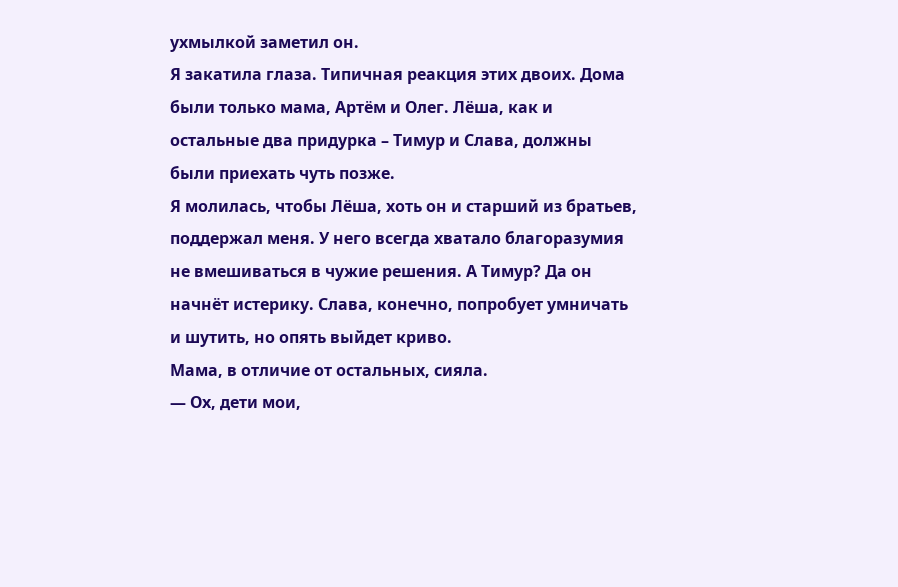ухмылкой заметил он.
Я закатила глаза. Типичная реакция этих двоих. Дома были только мама, Артём и Олег. Лёша, как и остальные два придурка – Тимур и Слава, должны были приехать чуть позже.
Я молилась, чтобы Лёша, хоть он и старший из братьев, поддержал меня. У него всегда хватало благоразумия не вмешиваться в чужие решения. А Тимур? Да он начнёт истерику. Слава, конечно, попробует умничать и шутить, но опять выйдет криво.
Мама, в отличие от остальных, сияла.
— Ох, дети мои,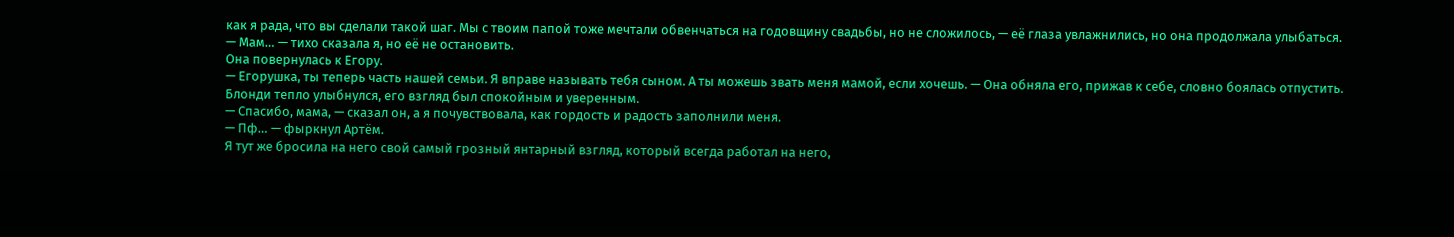как я рада, что вы сделали такой шаг. Мы с твоим папой тоже мечтали обвенчаться на годовщину свадьбы, но не сложилось, — её глаза увлажнились, но она продолжала улыбаться.
— Мам… — тихо сказала я, но её не остановить.
Она повернулась к Егору.
— Егорушка, ты теперь часть нашей семьи. Я вправе называть тебя сыном. А ты можешь звать меня мамой, если хочешь. — Она обняла его, прижав к себе, словно боялась отпустить.
Блонди тепло улыбнулся, его взгляд был спокойным и уверенным.
— Спасибо, мама, — сказал он, а я почувствовала, как гордость и радость заполнили меня.
— Пф… — фыркнул Артём.
Я тут же бросила на него свой самый грозный янтарный взгляд, который всегда работал на него,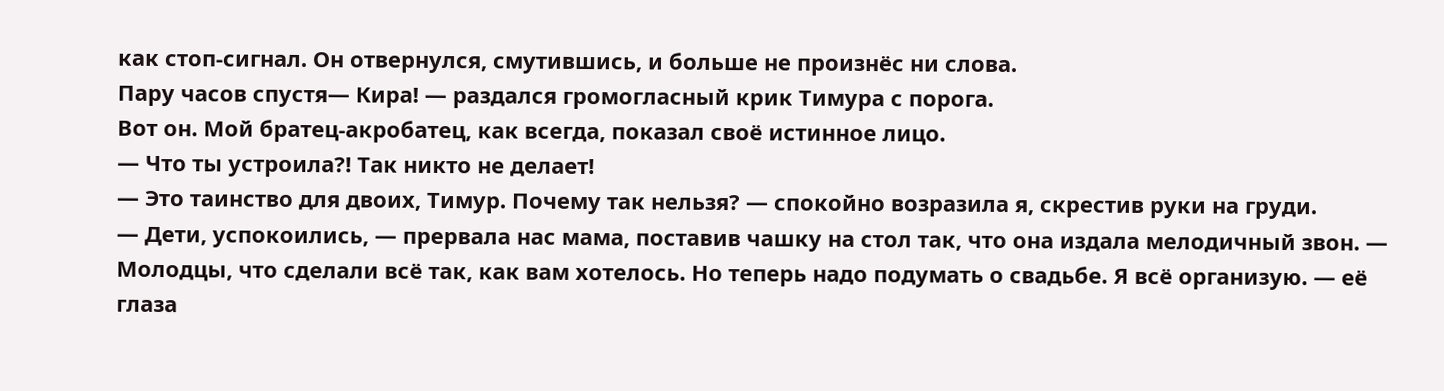как стоп-сигнал. Он отвернулся, смутившись, и больше не произнёс ни слова.
Пару часов спустя— Кира! — раздался громогласный крик Тимура с порога.
Вот он. Мой братец-акробатец, как всегда, показал своё истинное лицо.
— Что ты устроила?! Так никто не делает!
— Это таинство для двоих, Тимур. Почему так нельзя? — спокойно возразила я, скрестив руки на груди.
— Дети, успокоились, — прервала нас мама, поставив чашку на стол так, что она издала мелодичный звон. — Молодцы, что сделали всё так, как вам хотелось. Но теперь надо подумать о свадьбе. Я всё организую. — её глаза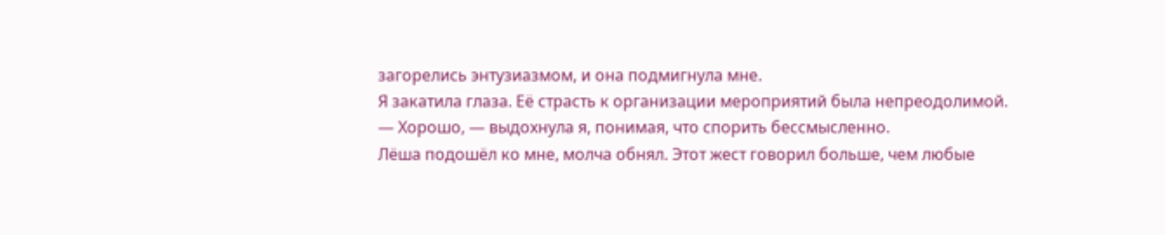загорелись энтузиазмом, и она подмигнула мне.
Я закатила глаза. Её страсть к организации мероприятий была непреодолимой.
— Хорошо, — выдохнула я, понимая, что спорить бессмысленно.
Лёша подошёл ко мне, молча обнял. Этот жест говорил больше, чем любые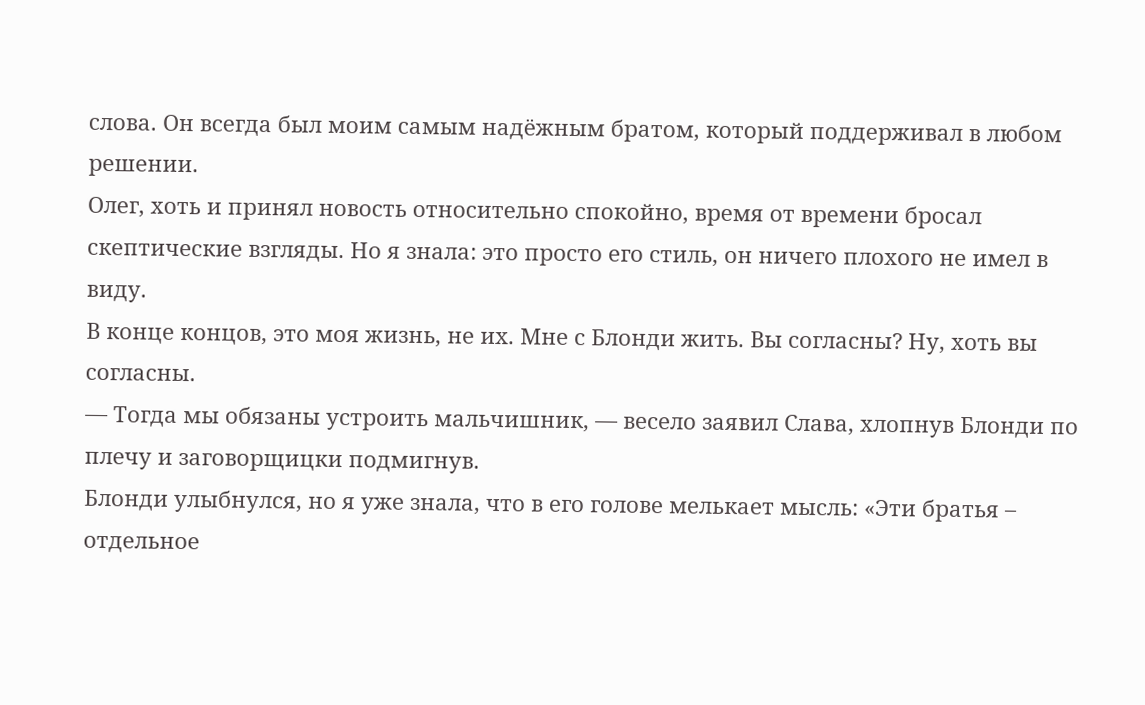слова. Он всегда был моим самым надёжным братом, который поддерживал в любом решении.
Олег, хоть и принял новость относительно спокойно, время от времени бросал скептические взгляды. Но я знала: это просто его стиль, он ничего плохого не имел в виду.
В конце концов, это моя жизнь, не их. Мне с Блонди жить. Вы согласны? Ну, хоть вы согласны.
— Тогда мы обязаны устроить мальчишник, — весело заявил Слава, хлопнув Блонди по плечу и заговорщицки подмигнув.
Блонди улыбнулся, но я уже знала, что в его голове мелькает мысль: «Эти братья – отдельное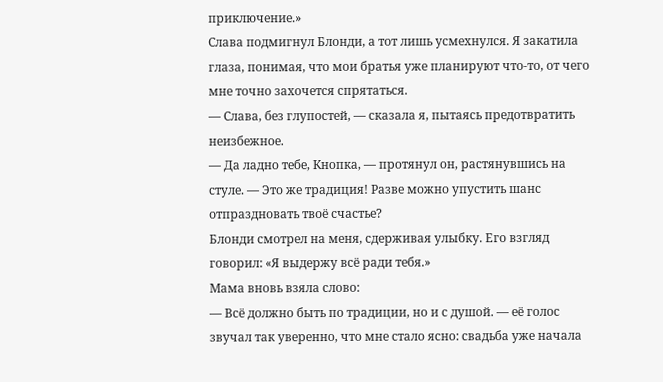приключение.»
Слава подмигнул Блонди, а тот лишь усмехнулся. Я закатила глаза, понимая, что мои братья уже планируют что-то, от чего мне точно захочется спрятаться.
— Слава, без глупостей, — сказала я, пытаясь предотвратить неизбежное.
— Да ладно тебе, Кнопка, — протянул он, растянувшись на стуле. — Это же традиция! Разве можно упустить шанс отпраздновать твоё счастье?
Блонди смотрел на меня, сдерживая улыбку. Его взгляд говорил: «Я выдержу всё ради тебя.»
Мама вновь взяла слово:
— Всё должно быть по традиции, но и с душой. — её голос звучал так уверенно, что мне стало ясно: свадьба уже начала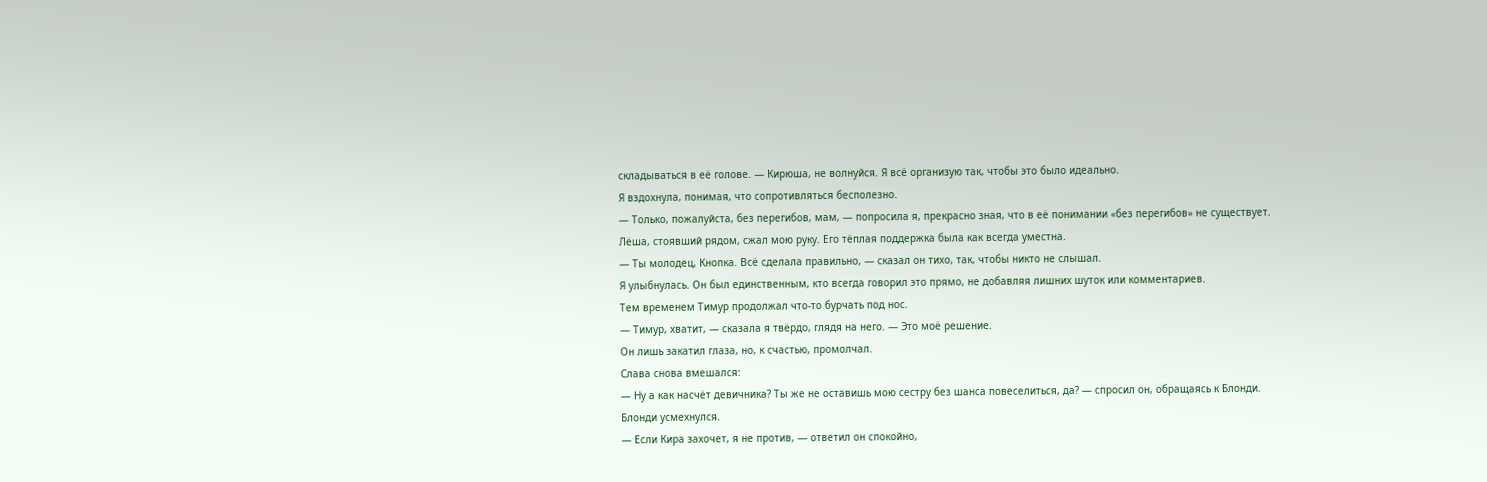складываться в её голове. — Кирюша, не волнуйся. Я всё организую так, чтобы это было идеально.
Я вздохнула, понимая, что сопротивляться бесполезно.
— Только, пожалуйста, без перегибов, мам, — попросила я, прекрасно зная, что в её понимании «без перегибов» не существует.
Лёша, стоявший рядом, сжал мою руку. Его тёплая поддержка была как всегда уместна.
— Ты молодец, Кнопка. Всё сделала правильно, — сказал он тихо, так, чтобы никто не слышал.
Я улыбнулась. Он был единственным, кто всегда говорил это прямо, не добавляя лишних шуток или комментариев.
Тем временем Тимур продолжал что-то бурчать под нос.
— Тимур, хватит, — сказала я твёрдо, глядя на него. — Это моё решение.
Он лишь закатил глаза, но, к счастью, промолчал.
Слава снова вмешался:
— Ну а как насчёт девичника? Ты же не оставишь мою сестру без шанса повеселиться, да? — спросил он, обращаясь к Блонди.
Блонди усмехнулся.
— Если Кира захочет, я не против, — ответил он спокойно,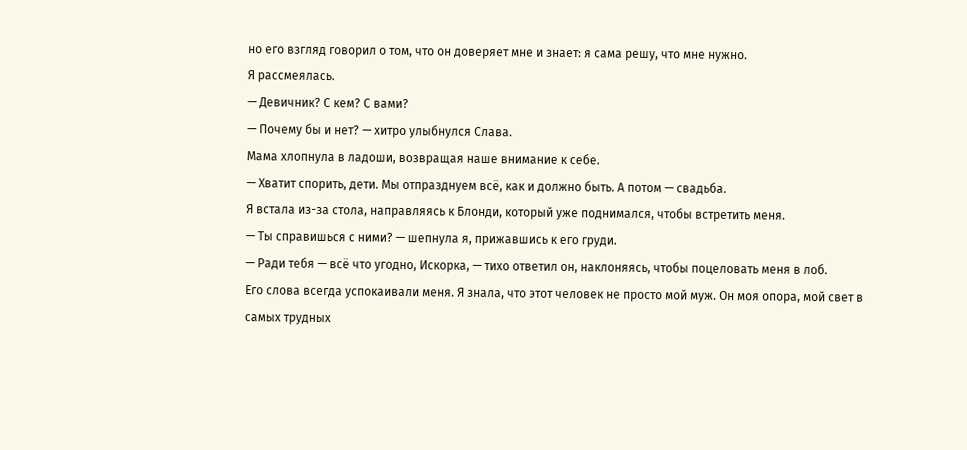но его взгляд говорил о том, что он доверяет мне и знает: я сама решу, что мне нужно.
Я рассмеялась.
— Девичник? С кем? С вами?
— Почему бы и нет? — хитро улыбнулся Слава.
Мама хлопнула в ладоши, возвращая наше внимание к себе.
— Хватит спорить, дети. Мы отпразднуем всё, как и должно быть. А потом — свадьба.
Я встала из-за стола, направляясь к Блонди, который уже поднимался, чтобы встретить меня.
— Ты справишься с ними? — шепнула я, прижавшись к его груди.
— Ради тебя — всё что угодно, Искорка, — тихо ответил он, наклоняясь, чтобы поцеловать меня в лоб.
Его слова всегда успокаивали меня. Я знала, что этот человек не просто мой муж. Он моя опора, мой свет в самых трудных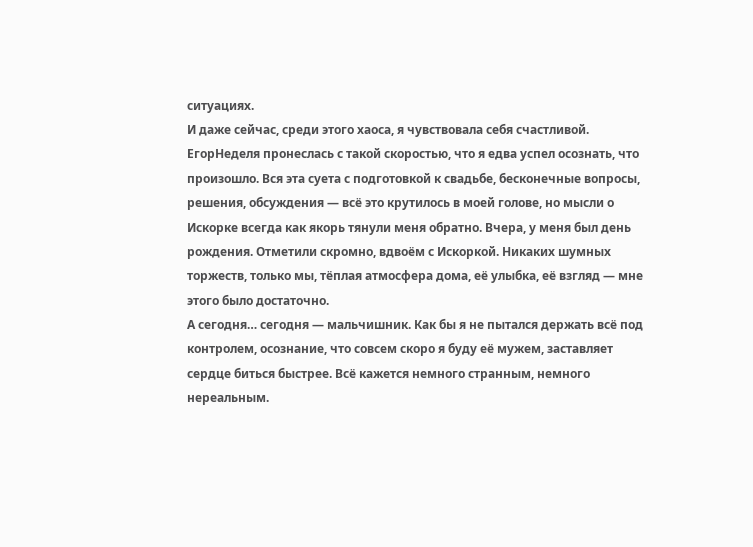ситуациях.
И даже сейчас, среди этого хаоса, я чувствовала себя счастливой.
ЕгорНеделя пронеслась с такой скоростью, что я едва успел осознать, что произошло. Вся эта суета с подготовкой к свадьбе, бесконечные вопросы, решения, обсуждения — всё это крутилось в моей голове, но мысли о Искорке всегда как якорь тянули меня обратно. Вчера, у меня был день рождения. Отметили скромно, вдвоём с Искоркой. Никаких шумных торжеств, только мы, тёплая атмосфера дома, её улыбка, её взгляд — мне этого было достаточно.
А сегодня… сегодня — мальчишник. Как бы я не пытался держать всё под контролем, осознание, что совсем скоро я буду её мужем, заставляет сердце биться быстрее. Всё кажется немного странным, немного нереальным.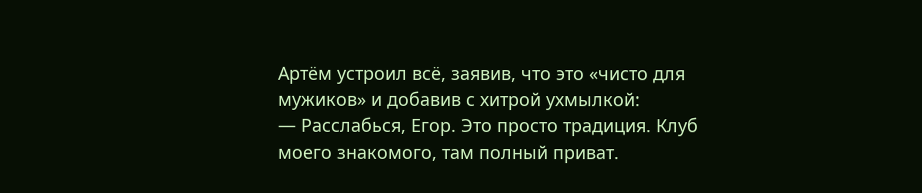Артём устроил всё, заявив, что это «чисто для мужиков» и добавив с хитрой ухмылкой:
— Расслабься, Егор. Это просто традиция. Клуб моего знакомого, там полный приват.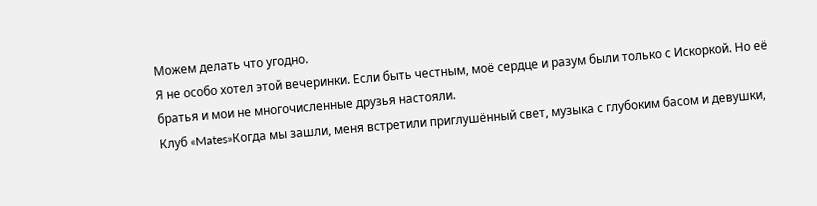Можем делать что угодно.
Я не особо хотел этой вечеринки. Если быть честным, моё сердце и разум были только с Искоркой. Но её братья и мои не многочисленные друзья настояли.
Клуб «Mates»Когда мы зашли, меня встретили приглушённый свет, музыка с глубоким басом и девушки,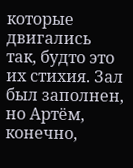которые двигались так, будто это их стихия. Зал был заполнен, но Артём, конечно,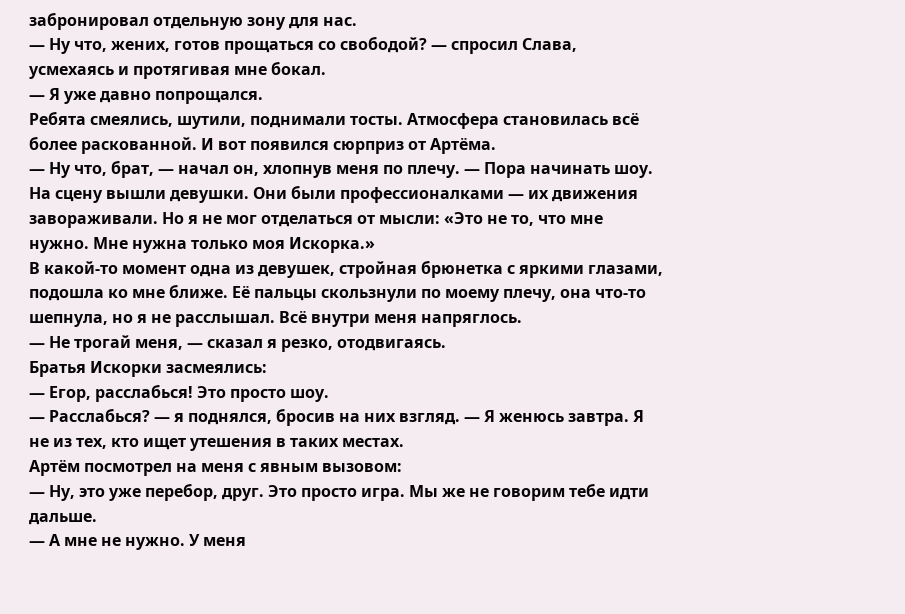забронировал отдельную зону для нас.
— Ну что, жених, готов прощаться со свободой? — спросил Слава, усмехаясь и протягивая мне бокал.
— Я уже давно попрощался.
Ребята смеялись, шутили, поднимали тосты. Атмосфера становилась всё более раскованной. И вот появился сюрприз от Артёма.
— Ну что, брат, — начал он, хлопнув меня по плечу. — Пора начинать шоу.
На сцену вышли девушки. Они были профессионалками — их движения завораживали. Но я не мог отделаться от мысли: «Это не то, что мне нужно. Мне нужна только моя Искорка.»
В какой-то момент одна из девушек, стройная брюнетка с яркими глазами, подошла ко мне ближе. Её пальцы скользнули по моему плечу, она что-то шепнула, но я не расслышал. Всё внутри меня напряглось.
— Не трогай меня, — сказал я резко, отодвигаясь.
Братья Искорки засмеялись:
— Егор, расслабься! Это просто шоу.
— Расслабься? — я поднялся, бросив на них взгляд. — Я женюсь завтра. Я не из тех, кто ищет утешения в таких местах.
Артём посмотрел на меня с явным вызовом:
— Ну, это уже перебор, друг. Это просто игра. Мы же не говорим тебе идти дальше.
— А мне не нужно. У меня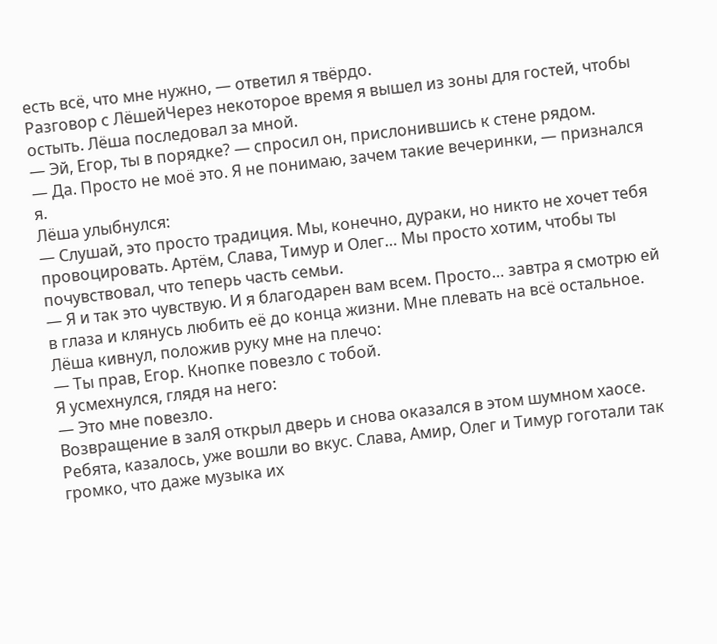есть всё, что мне нужно, — ответил я твёрдо.
Разговор с ЛёшейЧерез некоторое время я вышел из зоны для гостей, чтобы остыть. Лёша последовал за мной.
— Эй, Егор, ты в порядке? — спросил он, прислонившись к стене рядом.
— Да. Просто не моё это. Я не понимаю, зачем такие вечеринки, — признался я.
Лёша улыбнулся:
— Слушай, это просто традиция. Мы, конечно, дураки, но никто не хочет тебя провоцировать. Артём, Слава, Тимур и Олег… Мы просто хотим, чтобы ты почувствовал, что теперь часть семьи.
— Я и так это чувствую. И я благодарен вам всем. Просто… завтра я смотрю ей в глаза и клянусь любить её до конца жизни. Мне плевать на всё остальное.
Лёша кивнул, положив руку мне на плечо:
— Ты прав, Егор. Кнопке повезло с тобой.
Я усмехнулся, глядя на него:
— Это мне повезло.
Возвращение в залЯ открыл дверь и снова оказался в этом шумном хаосе. Ребята, казалось, уже вошли во вкус. Слава, Амир, Олег и Тимур гоготали так громко, что даже музыка их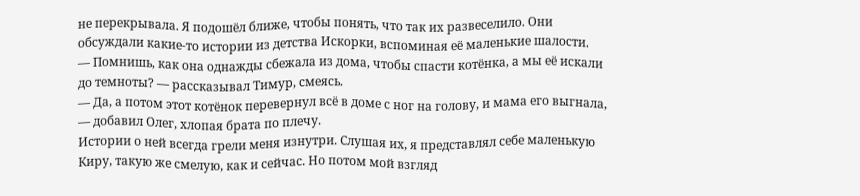не перекрывала. Я подошёл ближе, чтобы понять, что так их развеселило. Они обсуждали какие-то истории из детства Искорки, вспоминая её маленькие шалости.
— Помнишь, как она однажды сбежала из дома, чтобы спасти котёнка, а мы её искали до темноты? — рассказывал Тимур, смеясь.
— Да, а потом этот котёнок перевернул всё в доме с ног на голову, и мама его выгнала, — добавил Олег, хлопая брата по плечу.
Истории о ней всегда грели меня изнутри. Слушая их, я представлял себе маленькую Киру, такую же смелую, как и сейчас. Но потом мой взгляд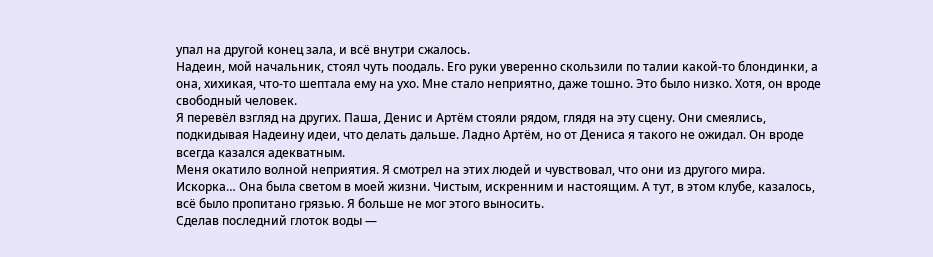упал на другой конец зала, и всё внутри сжалось.
Надеин, мой начальник, стоял чуть поодаль. Его руки уверенно скользили по талии какой-то блондинки, а она, хихикая, что-то шептала ему на ухо. Мне стало неприятно, даже тошно. Это было низко. Хотя, он вроде свободный человек.
Я перевёл взгляд на других. Паша, Денис и Артём стояли рядом, глядя на эту сцену. Они смеялись, подкидывая Надеину идеи, что делать дальше. Ладно Артём, но от Дениса я такого не ожидал. Он вроде всегда казался адекватным.
Меня окатило волной неприятия. Я смотрел на этих людей и чувствовал, что они из другого мира.
Искорка… Она была светом в моей жизни. Чистым, искренним и настоящим. А тут, в этом клубе, казалось, всё было пропитано грязью. Я больше не мог этого выносить.
Сделав последний глоток воды —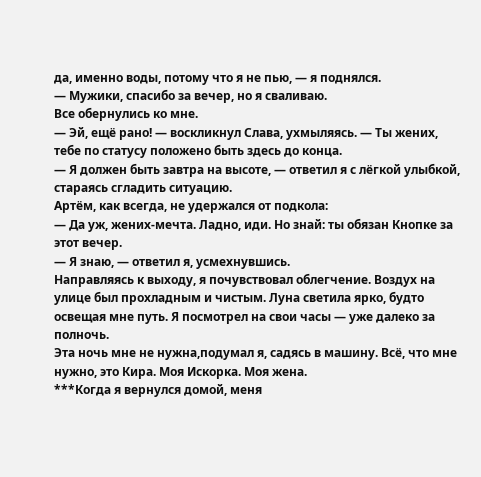да, именно воды, потому что я не пью, — я поднялся.
— Мужики, спасибо за вечер, но я сваливаю.
Все обернулись ко мне.
— Эй, ещё рано! — воскликнул Слава, ухмыляясь. — Ты жених, тебе по статусу положено быть здесь до конца.
— Я должен быть завтра на высоте, — ответил я с лёгкой улыбкой, стараясь сгладить ситуацию.
Артём, как всегда, не удержался от подкола:
— Да уж, жених-мечта. Ладно, иди. Но знай: ты обязан Кнопке за этот вечер.
— Я знаю, — ответил я, усмехнувшись.
Направляясь к выходу, я почувствовал облегчение. Воздух на улице был прохладным и чистым. Луна светила ярко, будто освещая мне путь. Я посмотрел на свои часы — уже далеко за полночь.
Эта ночь мне не нужна,подумал я, садясь в машину. Всё, что мне нужно, это Кира. Моя Искорка. Моя жена.
***Когда я вернулся домой, меня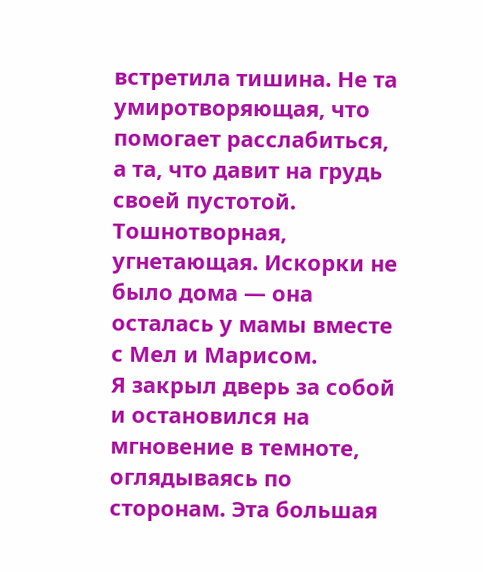встретила тишина. Не та умиротворяющая, что помогает расслабиться, а та, что давит на грудь своей пустотой. Тошнотворная, угнетающая. Искорки не было дома — она осталась у мамы вместе с Мел и Марисом.
Я закрыл дверь за собой и остановился на мгновение в темноте, оглядываясь по сторонам. Эта большая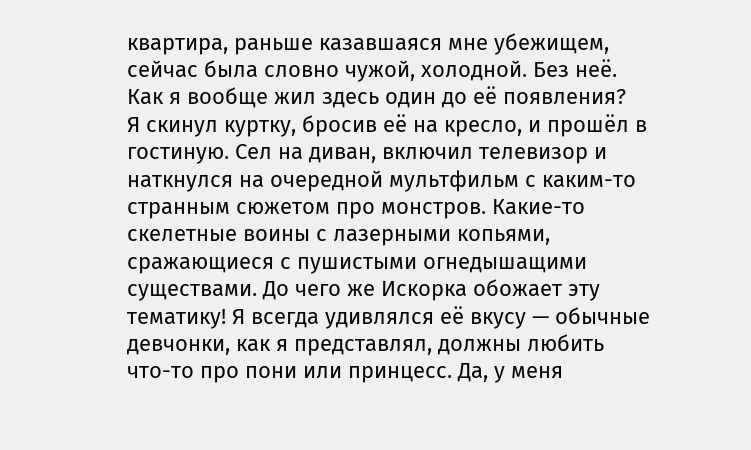квартира, раньше казавшаяся мне убежищем, сейчас была словно чужой, холодной. Без неё. Как я вообще жил здесь один до её появления?
Я скинул куртку, бросив её на кресло, и прошёл в гостиную. Сел на диван, включил телевизор и наткнулся на очередной мультфильм с каким-то странным сюжетом про монстров. Какие-то скелетные воины с лазерными копьями, сражающиеся с пушистыми огнедышащими существами. До чего же Искорка обожает эту тематику! Я всегда удивлялся её вкусу — обычные девчонки, как я представлял, должны любить что-то про пони или принцесс. Да, у меня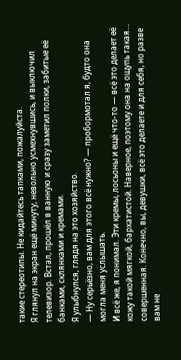такие стереотипы. Не кидайтесь тапками, пожалуйста.
Я глянул на экран ещё минуту, невольно усмехнувшись, и выключил телевизор. Встал, прошёл в ванную и сразу заметил полки, забитые её банками, склянками и кремами.
Я улыбнулся, глядя на это хозяйство.
— Ну серьёзно, вам для этого всё нужно? — пробормотал я, будто она могла меня услышать.
И всё же, я понимал. Эти кремы, лосьоны и ещё что-то — всё это делает её кожу такой мягкой, бархатистой. Наверное, поэтому она на ощупь такая… совершенная. Конечно, вы, девушки, всё это делаете и для себя, но разве вам не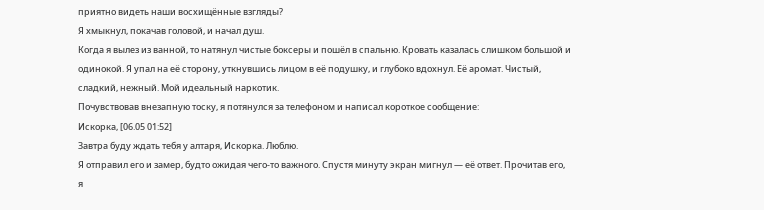приятно видеть наши восхищённые взгляды?
Я хмыкнул, покачав головой, и начал душ.
Когда я вылез из ванной, то натянул чистые боксеры и пошёл в спальню. Кровать казалась слишком большой и одинокой. Я упал на её сторону, уткнувшись лицом в её подушку, и глубоко вдохнул. Её аромат. Чистый, сладкий, нежный. Мой идеальный наркотик.
Почувствовав внезапную тоску, я потянулся за телефоном и написал короткое сообщение:
Искорка, [06.05 01:52]
Завтра буду ждать тебя у алтаря, Искорка. Люблю.
Я отправил его и замер, будто ожидая чего-то важного. Спустя минуту экран мигнул — её ответ. Прочитав его, я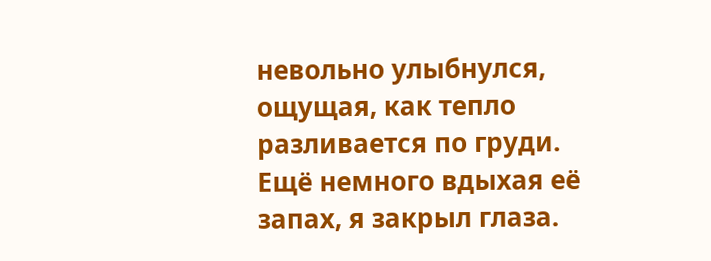невольно улыбнулся, ощущая, как тепло разливается по груди.
Ещё немного вдыхая её запах, я закрыл глаза.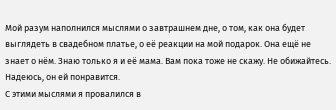Мой разум наполнился мыслями о завтрашнем дне, о том, как она будет выглядеть в свадебном платье, о её реакции на мой подарок. Она ещё не знает о нём. Знаю только я и её мама. Вам пока тоже не скажу. Не обижайтесь. Надеюсь, он ей понравится.
С этими мыслями я провалился в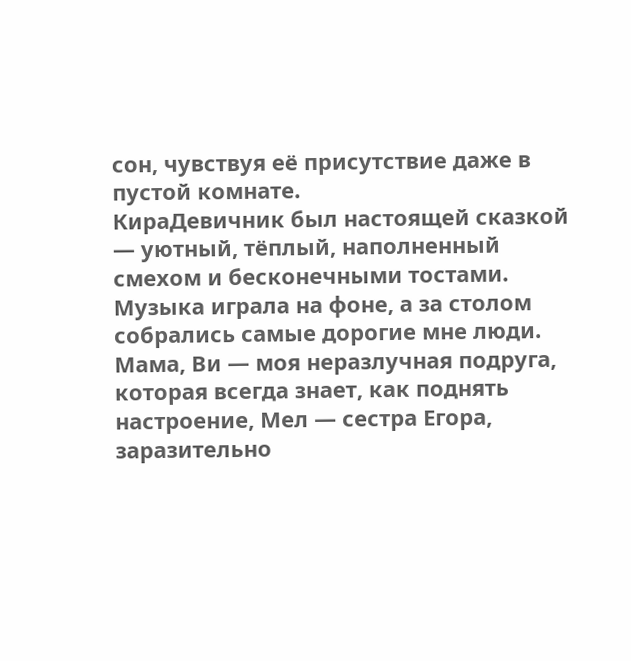сон, чувствуя её присутствие даже в пустой комнате.
КираДевичник был настоящей сказкой — уютный, тёплый, наполненный смехом и бесконечными тостами. Музыка играла на фоне, а за столом собрались самые дорогие мне люди. Мама, Ви — моя неразлучная подруга, которая всегда знает, как поднять настроение, Мел — сестра Егора, заразительно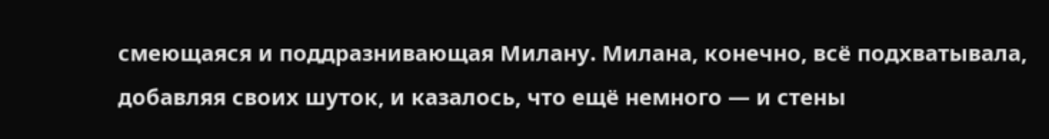смеющаяся и поддразнивающая Милану. Милана, конечно, всё подхватывала, добавляя своих шуток, и казалось, что ещё немного — и стены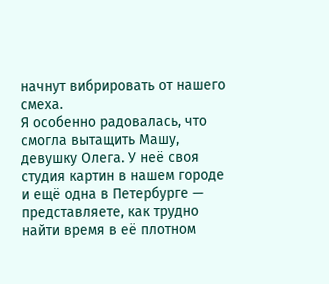начнут вибрировать от нашего смеха.
Я особенно радовалась, что смогла вытащить Машу, девушку Олега. У неё своя студия картин в нашем городе и ещё одна в Петербурге — представляете, как трудно найти время в её плотном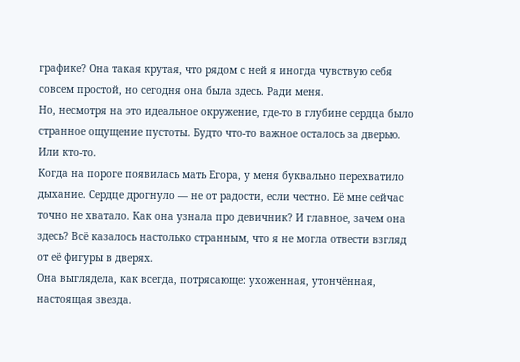графике? Она такая крутая, что рядом с ней я иногда чувствую себя совсем простой, но сегодня она была здесь. Ради меня.
Но, несмотря на это идеальное окружение, где-то в глубине сердца было странное ощущение пустоты. Будто что-то важное осталось за дверью. Или кто-то.
Когда на пороге появилась мать Егора, у меня буквально перехватило дыхание. Сердце дрогнуло — не от радости, если честно. Её мне сейчас точно не хватало. Как она узнала про девичник? И главное, зачем она здесь? Всё казалось настолько странным, что я не могла отвести взгляд от её фигуры в дверях.
Она выглядела, как всегда, потрясающе: ухоженная, утончённая, настоящая звезда.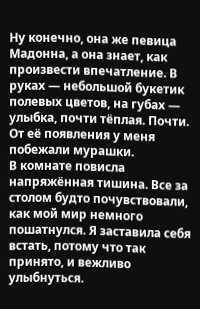Ну конечно, она же певица Мадонна, а она знает, как произвести впечатление. В руках — небольшой букетик полевых цветов, на губах — улыбка, почти тёплая. Почти. От её появления у меня побежали мурашки.
В комнате повисла напряжённая тишина. Все за столом будто почувствовали, как мой мир немного пошатнулся. Я заставила себя встать, потому что так принято, и вежливо улыбнуться.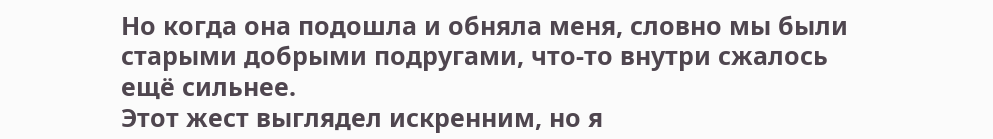Но когда она подошла и обняла меня, словно мы были старыми добрыми подругами, что-то внутри сжалось ещё сильнее.
Этот жест выглядел искренним, но я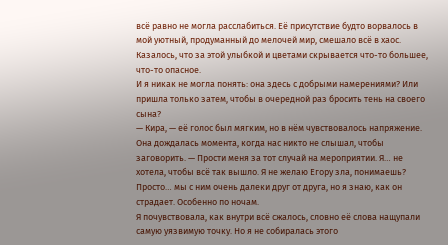всё равно не могла расслабиться. Её присутствие будто ворвалось в мой уютный, продуманный до мелочей мир, смешало всё в хаос. Казалось, что за этой улыбкой и цветами скрывается что-то большее, что-то опасное.
И я никак не могла понять: она здесь с добрыми намерениями? Или пришла только затем, чтобы в очередной раз бросить тень на своего сына?
— Кира, — её голос был мягким, но в нём чувствовалось напряжение. Она дождалась момента, когда нас никто не слышал, чтобы заговорить. — Прости меня за тот случай на мероприятии. Я… не хотела, чтобы всё так вышло. Я не желаю Егору зла, понимаешь? Просто… мы с ним очень далеки друг от друга, но я знаю, как он страдает. Особенно по ночам.
Я почувствовала, как внутри всё сжалось, словно её слова нащупали самую уязвимую точку. Но я не собиралась этого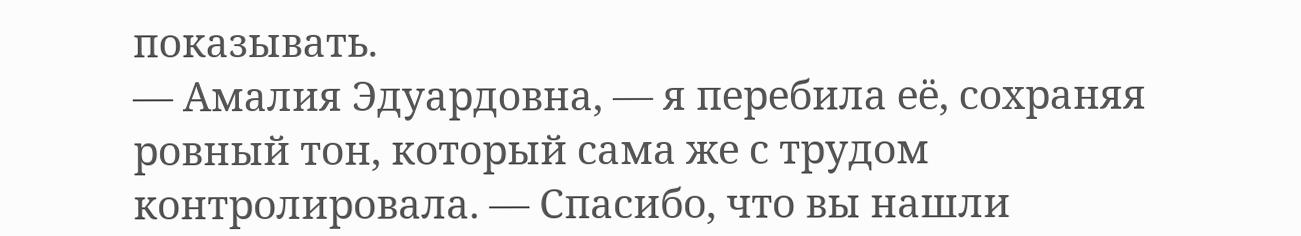показывать.
— Амалия Эдуардовна, — я перебила её, сохраняя ровный тон, который сама же с трудом контролировала. — Спасибо, что вы нашли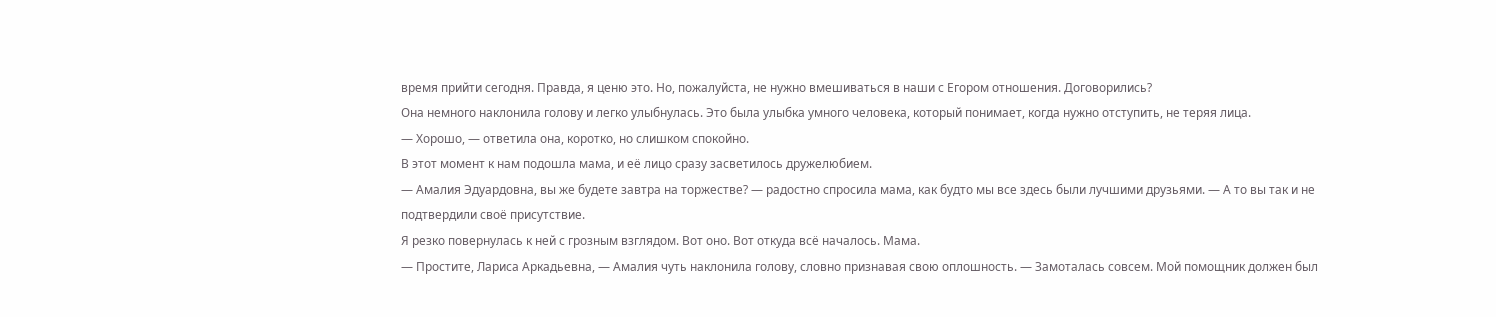время прийти сегодня. Правда, я ценю это. Но, пожалуйста, не нужно вмешиваться в наши с Егором отношения. Договорились?
Она немного наклонила голову и легко улыбнулась. Это была улыбка умного человека, который понимает, когда нужно отступить, не теряя лица.
— Хорошо, — ответила она, коротко, но слишком спокойно.
В этот момент к нам подошла мама, и её лицо сразу засветилось дружелюбием.
— Амалия Эдуардовна, вы же будете завтра на торжестве? — радостно спросила мама, как будто мы все здесь были лучшими друзьями. — А то вы так и не подтвердили своё присутствие.
Я резко повернулась к ней с грозным взглядом. Вот оно. Вот откуда всё началось. Мама.
— Простите, Лариса Аркадьевна, — Амалия чуть наклонила голову, словно признавая свою оплошность. — Замоталась совсем. Мой помощник должен был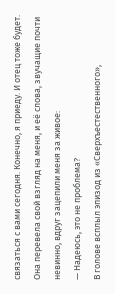связаться с вами сегодня. Конечно, я приеду. И отец тоже будет.
Она перевела свой взгляд на меня, и её слова, звучащие почти невинно, вдруг зацепили меня за живое:
— Надеюсь, это не проблема?
В голове всплыл эпизод из «Сверхъестественного»,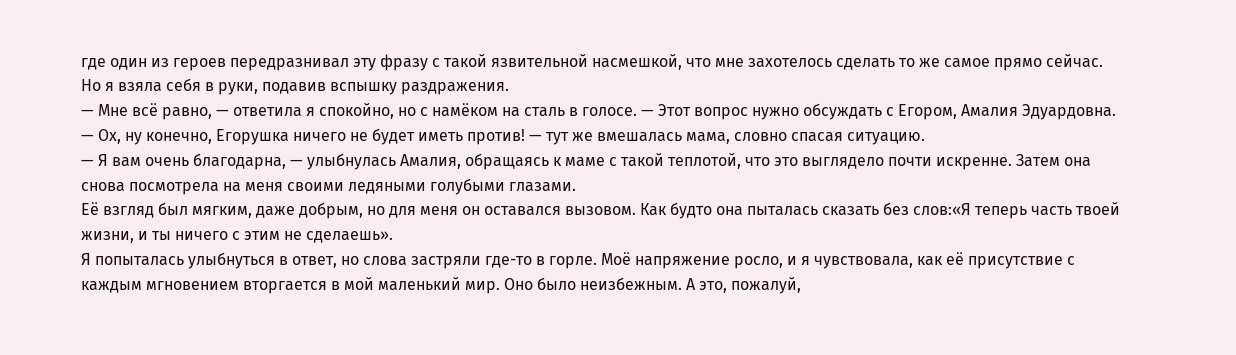где один из героев передразнивал эту фразу с такой язвительной насмешкой, что мне захотелось сделать то же самое прямо сейчас. Но я взяла себя в руки, подавив вспышку раздражения.
— Мне всё равно, — ответила я спокойно, но с намёком на сталь в голосе. — Этот вопрос нужно обсуждать с Егором, Амалия Эдуардовна.
— Ох, ну конечно, Егорушка ничего не будет иметь против! — тут же вмешалась мама, словно спасая ситуацию.
— Я вам очень благодарна, — улыбнулась Амалия, обращаясь к маме с такой теплотой, что это выглядело почти искренне. Затем она снова посмотрела на меня своими ледяными голубыми глазами.
Её взгляд был мягким, даже добрым, но для меня он оставался вызовом. Как будто она пыталась сказать без слов:«Я теперь часть твоей жизни, и ты ничего с этим не сделаешь».
Я попыталась улыбнуться в ответ, но слова застряли где-то в горле. Моё напряжение росло, и я чувствовала, как её присутствие с каждым мгновением вторгается в мой маленький мир. Оно было неизбежным. А это, пожалуй,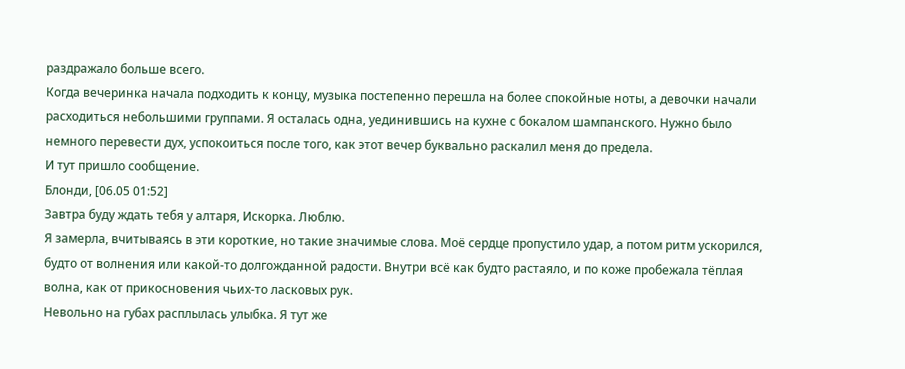раздражало больше всего.
Когда вечеринка начала подходить к концу, музыка постепенно перешла на более спокойные ноты, а девочки начали расходиться небольшими группами. Я осталась одна, уединившись на кухне с бокалом шампанского. Нужно было немного перевести дух, успокоиться после того, как этот вечер буквально раскалил меня до предела.
И тут пришло сообщение.
Блонди, [06.05 01:52]
Завтра буду ждать тебя у алтаря, Искорка. Люблю.
Я замерла, вчитываясь в эти короткие, но такие значимые слова. Моё сердце пропустило удар, а потом ритм ускорился, будто от волнения или какой-то долгожданной радости. Внутри всё как будто растаяло, и по коже пробежала тёплая волна, как от прикосновения чьих-то ласковых рук.
Невольно на губах расплылась улыбка. Я тут же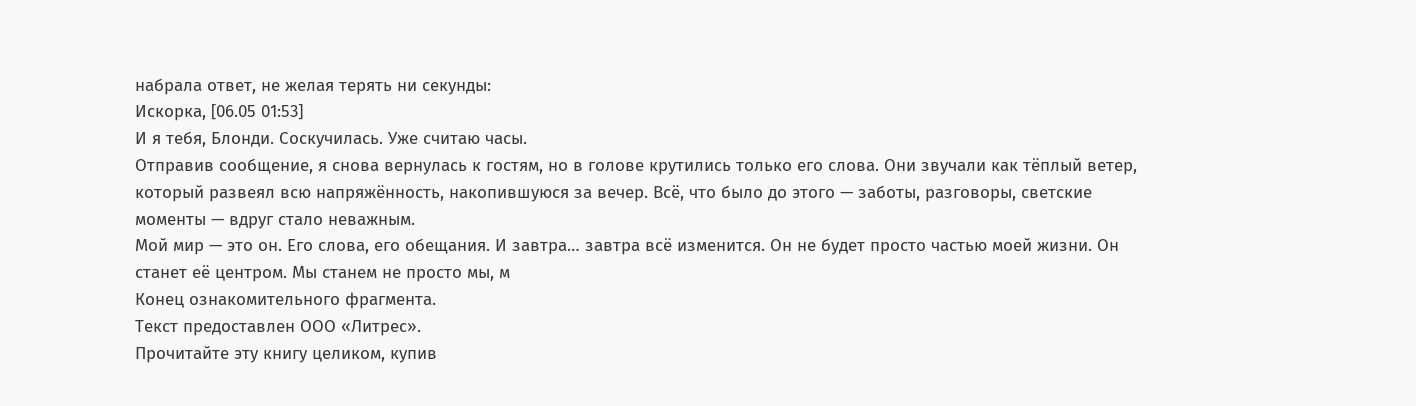набрала ответ, не желая терять ни секунды:
Искорка, [06.05 01:53]
И я тебя, Блонди. Соскучилась. Уже считаю часы.
Отправив сообщение, я снова вернулась к гостям, но в голове крутились только его слова. Они звучали как тёплый ветер, который развеял всю напряжённость, накопившуюся за вечер. Всё, что было до этого — заботы, разговоры, светские моменты — вдруг стало неважным.
Мой мир — это он. Его слова, его обещания. И завтра… завтра всё изменится. Он не будет просто частью моей жизни. Он станет её центром. Мы станем не просто мы, м
Конец ознакомительного фрагмента.
Текст предоставлен ООО «Литрес».
Прочитайте эту книгу целиком, купив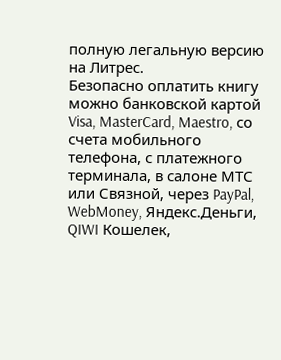полную легальную версию на Литрес.
Безопасно оплатить книгу можно банковской картой Visa, MasterCard, Maestro, со счета мобильного телефона, с платежного терминала, в салоне МТС или Связной, через PayPal, WebMoney, Яндекс.Деньги, QIWI Кошелек,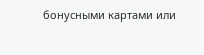бонусными картами или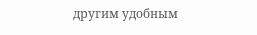другим удобным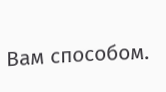Вам способом.